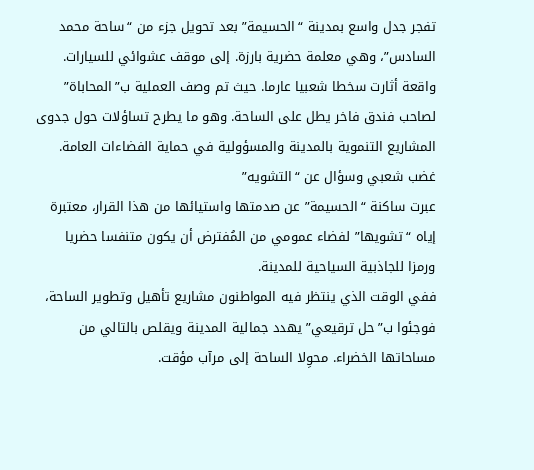تفجر جدل واسع بمدينة “الحسيمة” بعد تحويل جزء من “ساحة محمد السادس”، وهي معلمة حضرية بارزة. إلى موقف عشوائي للسيارات.
واقعة أثارت سخطا شعبيا عارما. حيث تم وصف العملية ب”المحاباة” لصاحب فندق فاخر يطل على الساحة. وهو ما يطرح تساؤلات حول جدوى المشاريع التنموية بالمدينة والمسؤولية في حماية الفضاءات العامة.
غضب شعبي وسؤال عن “التشويه”
عبرت ساكنة “الحسيمة” عن صدمتها واستيائها من هذا القرار، معتبرة إياه “تشويها” لفضاء عمومي من المُفترض أن يكون متنفسا حضريا ورمزا للجاذبية السياحية للمدينة.
ففي الوقت الذي ينتظر فيه المواطنون مشاريع تأهيل وتطوير الساحة، فوجئوا ب”حل ترقيعي” يهدد جمالية المدينة ويقلص بالتالي من مساحاتها الخضراء. محوِلا الساحة إلى مرآب مؤقت.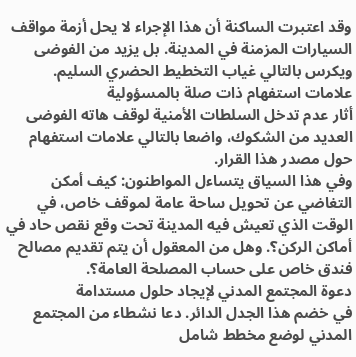وقد اعتبرت الساكنة أن هذا الإجراء لا يحل أزمة مواقف السيارات المزمنة في المدينة. بل يزيد من الفوضى ويكرس بالتالي غياب التخطيط الحضري السليم.
علامات استفهام ذات صلة بالمسؤولية
أثار عدم تدخل السلطات الأمنية لوقف هاته الفوضى العديد من الشكوك، واضعا بالتالي علامات استفهام حول مصدر هذا القرار.
وفي هذا السياق يتساءل المواطنون: كيف أمكن التغاضي عن تحويل ساحة عامة لموقف خاص، في الوقت الذي تعيش فيه المدينة تحت وقع نقص حاد في أماكن الركن؟. وهل من المعقول أن يتم تقديم مصالح فندق خاص على حساب المصلحة العامة؟.
دعوة المجتمع المدني لإيجاد حلول مستدامة
في خضم هذا الجدل الدائر. دعا نشطاء من المجتمع المدني لوضع مخطط شامل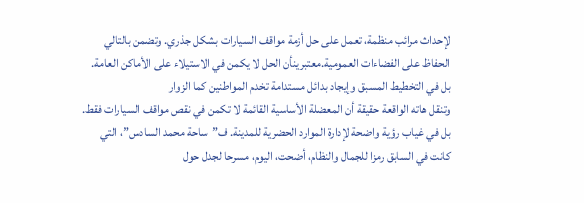لإحداث مرائب منظمة، تعمل على حل أزمة مواقف السيارات بشكل جذري. وتضمن بالتالي الحفاظ على الفضاءات العمومية.معتبرينأن الحل لا يكمن في الاستيلاء على الأماكن العامة. بل في التخطيط المسبق وإيجاد بدائل مستدامة تخدم المواطنين كما الزوار
وتنقل هاته الواقعة حقيقة أن المعضلة الأساسية القائمة لا تكمن في نقص مواقف السيارات فقط. بل في غياب رؤية واضحة لإدارة الموارد الحضرية للمدينة. ف”ساحة محمد السادس”، التي كانت في السابق رمزا للجمال والنظام، أضحت، اليوم، مسرحا لجدل حول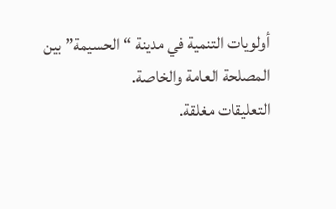أولويات التنمية في مدينة “الحسيمة” بين المصلحة العامة والخاصة.
التعليقات مغلقة.